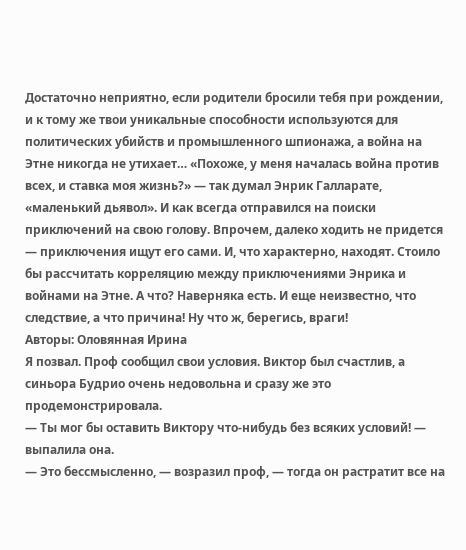Достаточно неприятно, если родители бросили тебя при рождении, и к тому же твои уникальные способности используются для политических убийств и промышленного шпионажа, а война на Этне никогда не утихает… «Похоже, у меня началась война против всех, и ставка моя жизнь?» — так думал Энрик Галларате, «маленький дьявол». И как всегда отправился на поиски приключений на свою голову. Впрочем, далеко ходить не придется — приключения ищут его сами. И, что характерно, находят. Стоило бы рассчитать корреляцию между приключениями Энрика и войнами на Этне. А что? Наверняка есть. И еще неизвестно, что следствие, а что причина! Ну что ж, берегись, враги!
Авторы: Оловянная Ирина
Я позвал. Проф сообщил свои условия. Виктор был счастлив, а синьора Будрио очень недовольна и сразу же это продемонстрировала.
— Ты мог бы оставить Виктору что-нибудь без всяких условий! — выпалила она.
— Это бессмысленно, — возразил проф, — тогда он растратит все на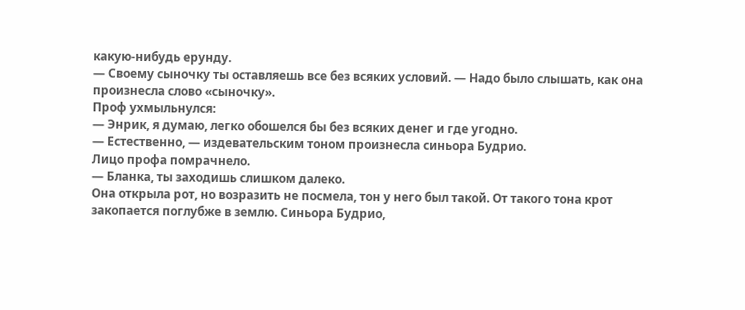какую-нибудь ерунду.
— Своему сыночку ты оставляешь все без всяких условий. — Надо было слышать, как она произнесла слово «сыночку».
Проф ухмыльнулся:
— Энрик, я думаю, легко обошелся бы без всяких денег и где угодно.
— Естественно, — издевательским тоном произнесла синьора Будрио.
Лицо профа помрачнело.
— Бланка, ты заходишь слишком далеко.
Она открыла рот, но возразить не посмела, тон у него был такой. От такого тона крот закопается поглубже в землю. Синьора Будрио,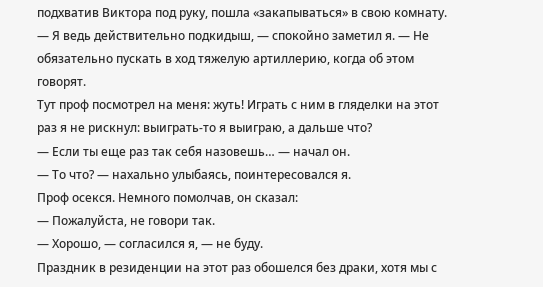подхватив Виктора под руку, пошла «закапываться» в свою комнату.
— Я ведь действительно подкидыш, — спокойно заметил я. — Не обязательно пускать в ход тяжелую артиллерию, когда об этом говорят.
Тут проф посмотрел на меня: жуть! Играть с ним в гляделки на этот раз я не рискнул: выиграть-то я выиграю, а дальше что?
— Если ты еще раз так себя назовешь… — начал он.
— То что? — нахально улыбаясь, поинтересовался я.
Проф осекся. Немного помолчав, он сказал:
— Пожалуйста, не говори так.
— Хорошо, — согласился я, — не буду.
Праздник в резиденции на этот раз обошелся без драки, хотя мы с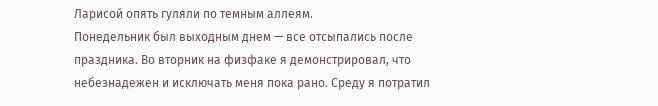Ларисой опять гуляли по темным аллеям.
Понедельник был выходным днем — все отсыпались после праздника. Во вторник на физфаке я демонстрировал, что небезнадежен и исключать меня пока рано. Среду я потратил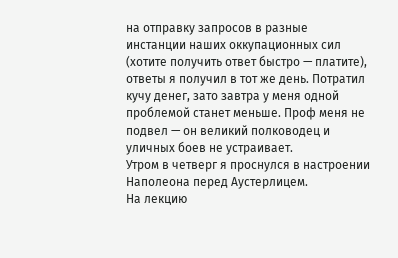на отправку запросов в разные инстанции наших оккупационных сил (хотите получить ответ быстро — платите), ответы я получил в тот же день. Потратил кучу денег, зато завтра у меня одной проблемой станет меньше. Проф меня не подвел — он великий полководец и уличных боев не устраивает.
Утром в четверг я проснулся в настроении Наполеона перед Аустерлицем.
На лекцию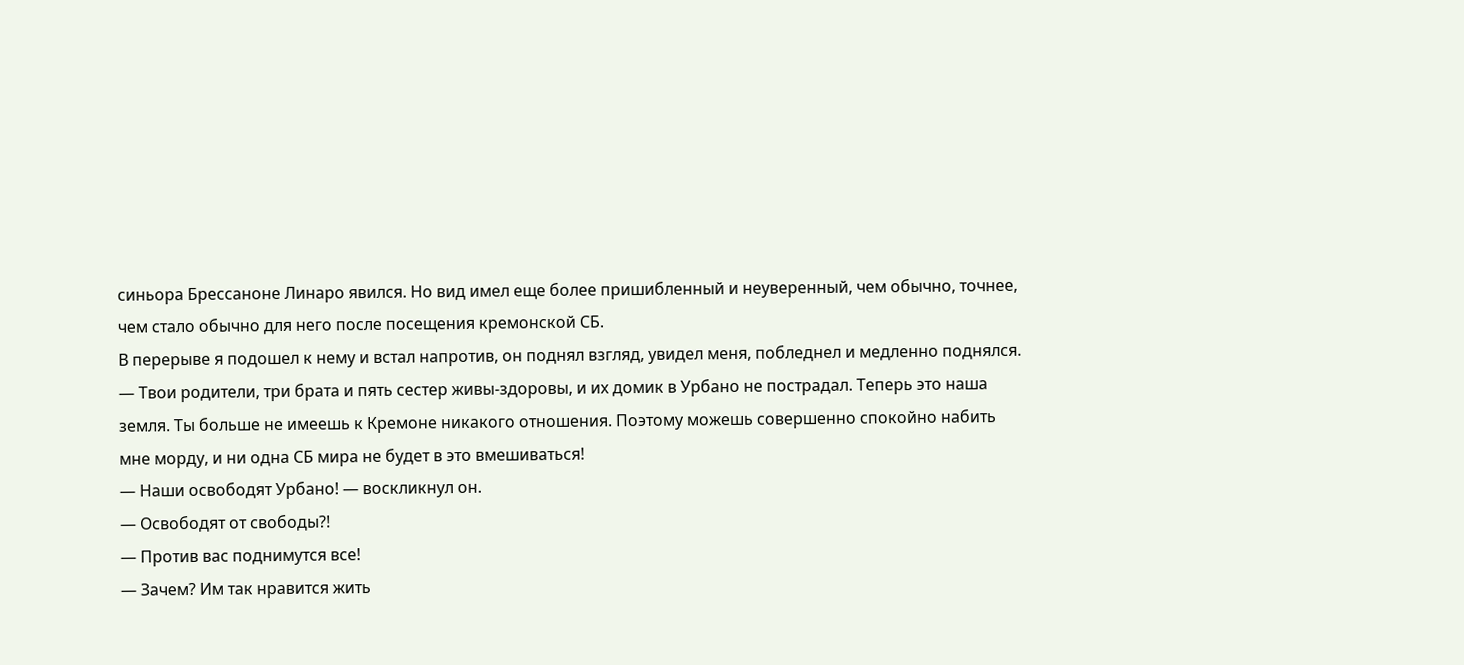синьора Брессаноне Линаро явился. Но вид имел еще более пришибленный и неуверенный, чем обычно, точнее, чем стало обычно для него после посещения кремонской СБ.
В перерыве я подошел к нему и встал напротив, он поднял взгляд, увидел меня, побледнел и медленно поднялся.
— Твои родители, три брата и пять сестер живы-здоровы, и их домик в Урбано не пострадал. Теперь это наша земля. Ты больше не имеешь к Кремоне никакого отношения. Поэтому можешь совершенно спокойно набить мне морду, и ни одна СБ мира не будет в это вмешиваться!
— Наши освободят Урбано! — воскликнул он.
— Освободят от свободы?!
— Против вас поднимутся все!
— Зачем? Им так нравится жить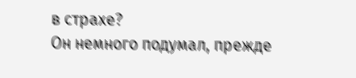в страхе?
Он немного подумал, прежде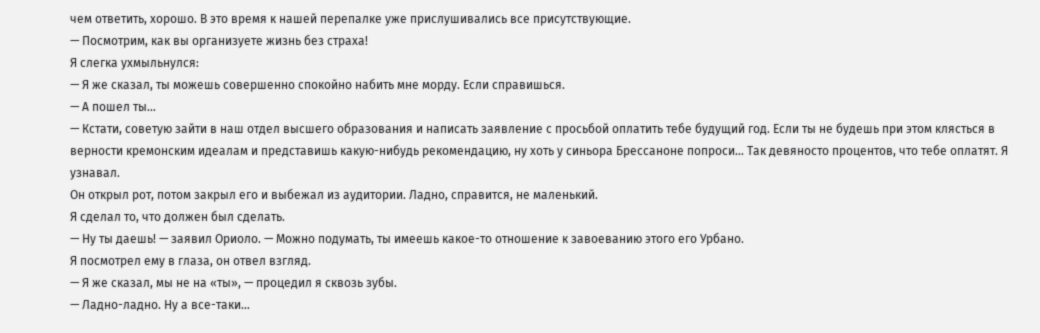чем ответить, хорошо. В это время к нашей перепалке уже прислушивались все присутствующие.
— Посмотрим, как вы организуете жизнь без страха!
Я слегка ухмыльнулся:
— Я же сказал, ты можешь совершенно спокойно набить мне морду. Если справишься.
— А пошел ты…
— Кстати, советую зайти в наш отдел высшего образования и написать заявление с просьбой оплатить тебе будущий год. Если ты не будешь при этом клясться в верности кремонским идеалам и представишь какую-нибудь рекомендацию, ну хоть у синьора Брессаноне попроси… Так девяносто процентов, что тебе оплатят. Я узнавал.
Он открыл рот, потом закрыл его и выбежал из аудитории. Ладно, справится, не маленький.
Я сделал то, что должен был сделать.
— Ну ты даешь! — заявил Ориоло. — Можно подумать, ты имеешь какое-то отношение к завоеванию этого его Урбано.
Я посмотрел ему в глаза, он отвел взгляд.
— Я же сказал, мы не на «ты», — процедил я сквозь зубы.
— Ладно-ладно. Ну а все-таки…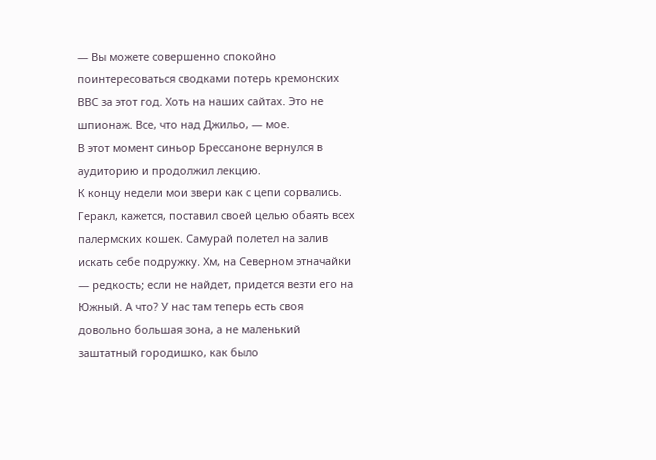— Вы можете совершенно спокойно поинтересоваться сводками потерь кремонских ВВС за этот год. Хоть на наших сайтах. Это не шпионаж. Все, что над Джильо, — мое.
В этот момент синьор Брессаноне вернулся в аудиторию и продолжил лекцию.
К концу недели мои звери как с цепи сорвались. Геракл, кажется, поставил своей целью обаять всех палермских кошек. Самурай полетел на залив искать себе подружку. Хм, на Северном этначайки — редкость; если не найдет, придется везти его на Южный. А что? У нас там теперь есть своя довольно большая зона, а не маленький заштатный городишко, как было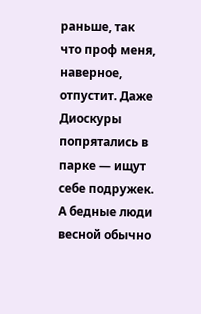раньше, так что проф меня, наверное, отпустит. Даже Диоскуры попрятались в парке — ищут себе подружек.
А бедные люди весной обычно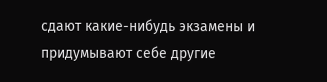сдают какие-нибудь экзамены и придумывают себе другие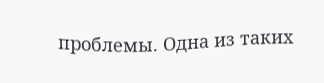проблемы. Одна из таких